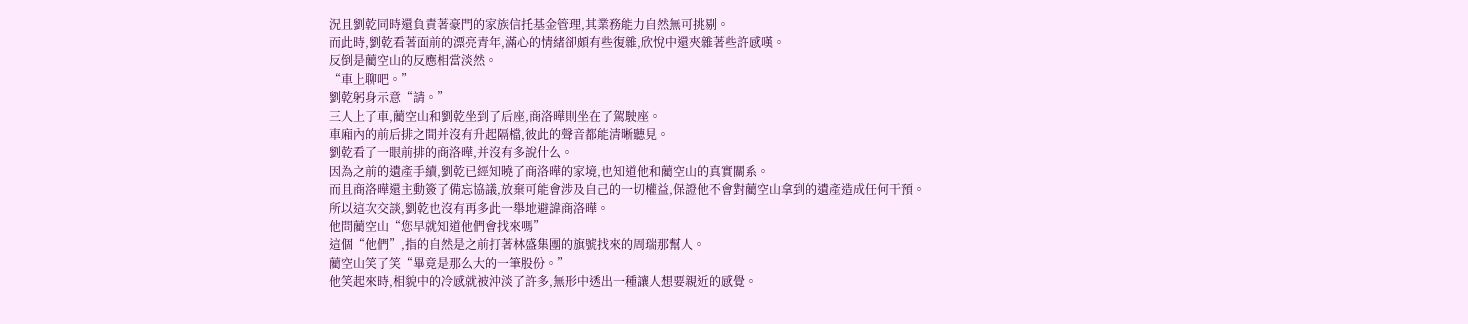況且劉乾同時還負責著豪門的家族信托基金管理,其業務能力自然無可挑剔。
而此時,劉乾看著面前的漂亮青年,滿心的情緒卻頗有些復雜,欣悅中還夾雜著些許感嘆。
反倒是藺空山的反應相當淡然。
“車上聊吧。”
劉乾躬身示意“請。”
三人上了車,藺空山和劉乾坐到了后座,商洛曄則坐在了駕駛座。
車廂內的前后排之間并沒有升起隔檔,彼此的聲音都能清晰聽見。
劉乾看了一眼前排的商洛曄,并沒有多說什么。
因為之前的遺產手續,劉乾已經知曉了商洛曄的家境,也知道他和藺空山的真實關系。
而且商洛曄還主動簽了備忘協議,放棄可能會涉及自己的一切權益,保證他不會對藺空山拿到的遺產造成任何干預。
所以這次交談,劉乾也沒有再多此一舉地避諱商洛曄。
他問藺空山“您早就知道他們會找來嗎”
這個“他們”,指的自然是之前打著林盛集團的旗號找來的周瑞那幫人。
藺空山笑了笑“畢竟是那么大的一筆股份。”
他笑起來時,相貌中的冷感就被沖淡了許多,無形中透出一種讓人想要親近的感覺。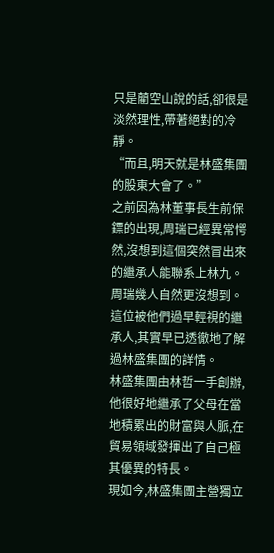只是藺空山說的話,卻很是淡然理性,帶著絕對的冷靜。
“而且,明天就是林盛集團的股東大會了。”
之前因為林董事長生前保鏢的出現,周瑞已經異常愕然,沒想到這個突然冒出來的繼承人能聯系上林九。
周瑞幾人自然更沒想到。
這位被他們過早輕視的繼承人,其實早已透徹地了解過林盛集團的詳情。
林盛集團由林哲一手創辦,他很好地繼承了父母在當地積累出的財富與人脈,在貿易領域發揮出了自己極其優異的特長。
現如今,林盛集團主營獨立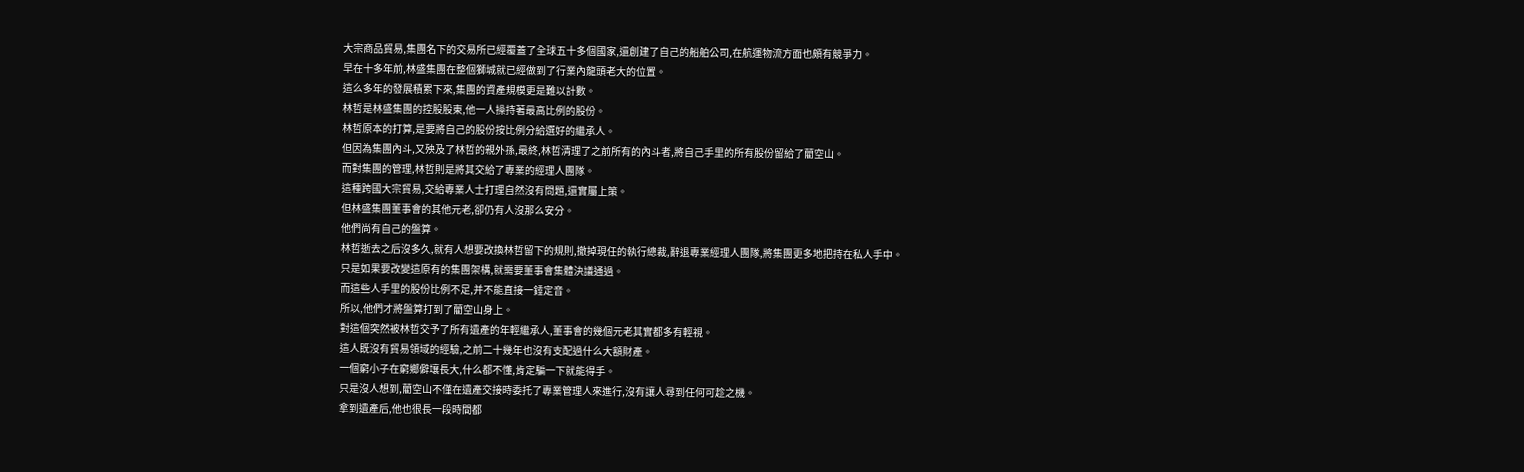大宗商品貿易,集團名下的交易所已經覆蓋了全球五十多個國家,還創建了自己的船舶公司,在航運物流方面也頗有競爭力。
早在十多年前,林盛集團在整個獅城就已經做到了行業內龍頭老大的位置。
這么多年的發展積累下來,集團的資產規模更是難以計數。
林哲是林盛集團的控股股東,他一人操持著最高比例的股份。
林哲原本的打算,是要將自己的股份按比例分給選好的繼承人。
但因為集團內斗,又殃及了林哲的親外孫,最終,林哲清理了之前所有的內斗者,將自己手里的所有股份留給了藺空山。
而對集團的管理,林哲則是將其交給了專業的經理人團隊。
這種跨國大宗貿易,交給專業人士打理自然沒有問題,還實屬上策。
但林盛集團董事會的其他元老,卻仍有人沒那么安分。
他們尚有自己的盤算。
林哲逝去之后沒多久,就有人想要改換林哲留下的規則,撤掉現任的執行總裁,辭退專業經理人團隊,將集團更多地把持在私人手中。
只是如果要改變這原有的集團架構,就需要董事會集體決議通過。
而這些人手里的股份比例不足,并不能直接一錘定音。
所以,他們才將盤算打到了藺空山身上。
對這個突然被林哲交予了所有遺產的年輕繼承人,董事會的幾個元老其實都多有輕視。
這人既沒有貿易領域的經驗,之前二十幾年也沒有支配過什么大額財產。
一個窮小子在窮鄉僻壤長大,什么都不懂,肯定騙一下就能得手。
只是沒人想到,藺空山不僅在遺產交接時委托了專業管理人來進行,沒有讓人尋到任何可趁之機。
拿到遺產后,他也很長一段時間都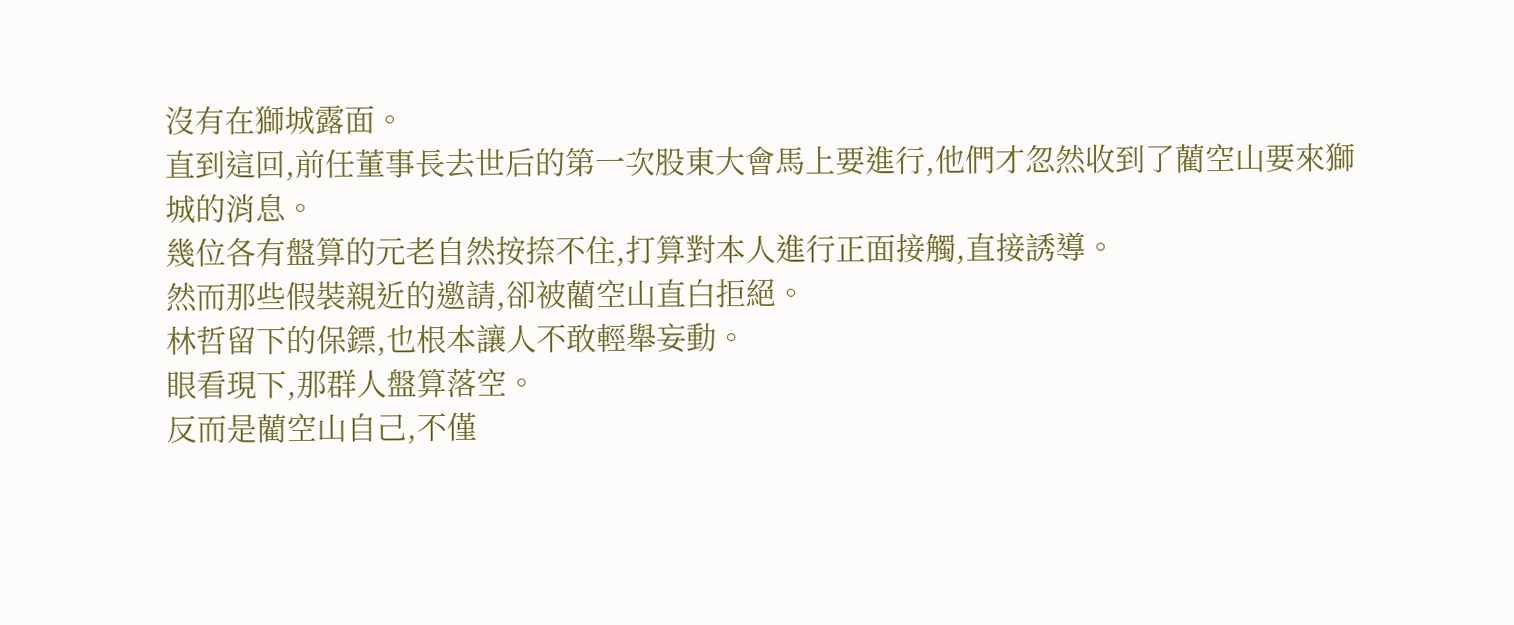沒有在獅城露面。
直到這回,前任董事長去世后的第一次股東大會馬上要進行,他們才忽然收到了藺空山要來獅城的消息。
幾位各有盤算的元老自然按捺不住,打算對本人進行正面接觸,直接誘導。
然而那些假裝親近的邀請,卻被藺空山直白拒絕。
林哲留下的保鏢,也根本讓人不敢輕舉妄動。
眼看現下,那群人盤算落空。
反而是藺空山自己,不僅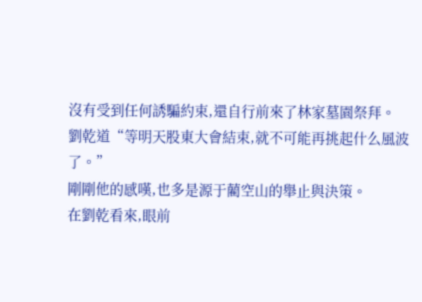沒有受到任何誘騙約束,還自行前來了林家墓園祭拜。
劉乾道“等明天股東大會結束,就不可能再挑起什么風波了。”
剛剛他的感嘆,也多是源于藺空山的舉止與決策。
在劉乾看來,眼前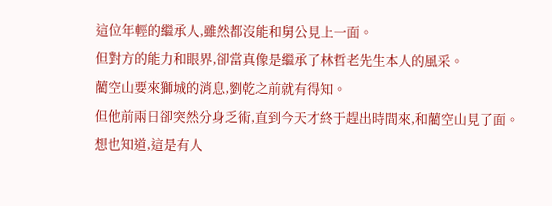這位年輕的繼承人,雖然都沒能和舅公見上一面。
但對方的能力和眼界,卻當真像是繼承了林哲老先生本人的風采。
藺空山要來獅城的消息,劉乾之前就有得知。
但他前兩日卻突然分身乏術,直到今天才終于趕出時間來,和藺空山見了面。
想也知道,這是有人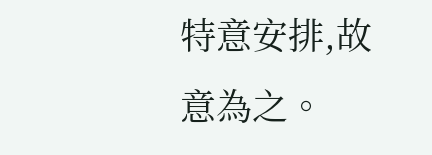特意安排,故意為之。